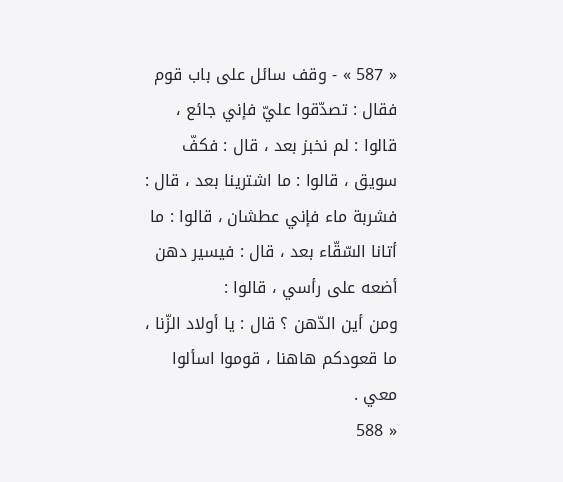« 587 » - وقف سائل على باب قوم فقال : تصدّقوا عليّ فإني جائع ، قالوا : لم نخبز بعد ، قال : فكفّ سويق ، قالوا : ما اشترينا بعد ، قال : فشربة ماء فإني عطشان ، قالوا : ما أتانا السّقّاء بعد ، قال : فيسير دهن أضعه على رأسي ، قالوا :
ومن أين الدّهن ؟ قال : يا أولاد الزّنا ، ما قعودكم هاهنا ، قوموا اسألوا معي .
« 588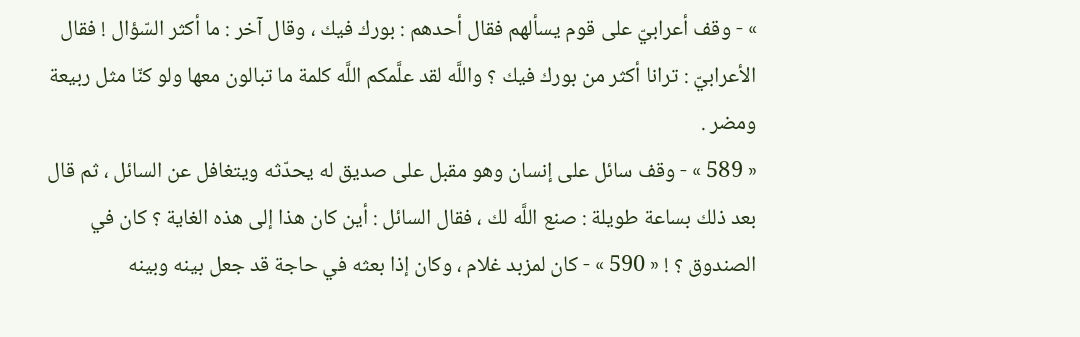» - وقف أعرابيّ على قوم يسألهم فقال أحدهم : بورك فيك ، وقال آخر : ما أكثر السّؤال ! فقال الأعرابيّ : ترانا أكثر من بورك فيك ؟ واللَّه لقد علَّمكم اللَّه كلمة ما تبالون معها ولو كنّا مثل ربيعة ومضر .
« 589 » - وقف سائل على إنسان وهو مقبل على صديق له يحدّثه ويتغافل عن السائل ، ثم قال بعد ذلك بساعة طويلة : صنع اللَّه لك ، فقال السائل : أين كان هذا إلى هذه الغاية ؟ كان في الصندوق ؟ ! « 590 » - كان لمزبد غلام ، وكان إذا بعثه في حاجة قد جعل بينه وبينه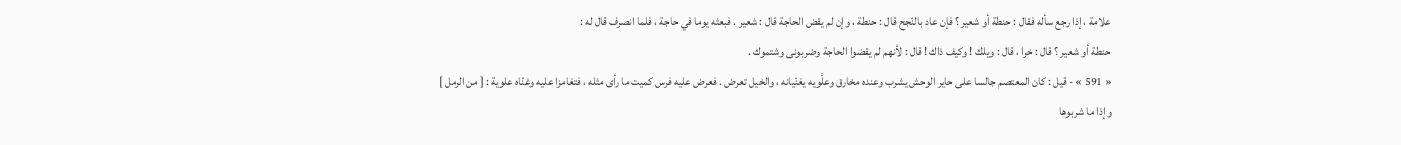علامة ، إذا رجع سأله فقال : حنطة أو شعير ؟ فإن عاد بالنّجح قال : حنطة ، وإن لم يقض الحاجة قال : شعير . فبعثه يوما في حاجة ، فلما انصرف قال له :
حنطة أو شعير ؟ قال : خرا ، قال : ويلك ! وكيف ذاك ! قال : لأنهم لم يقضوا الحاجة وضربونى وشتموك .
« 591 » - قيل : كان المعتصم جالسا على حاير الوحش يشرب وعنده مخارق وعلَّويه يغنّيانه ، والخيل تعرض . فعرض عليه فرس كميت ما رأى مثله ، فتغامزا عليه وغنّاه علوية : [ من الرمل ]
وإذا ما شربوها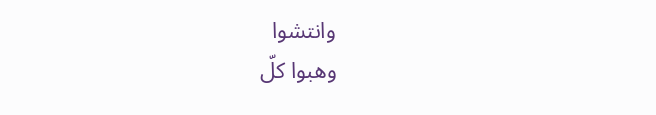وانتشوا
وهبوا كلّ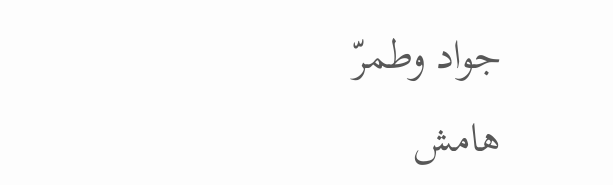جواد وطمرّ
هامش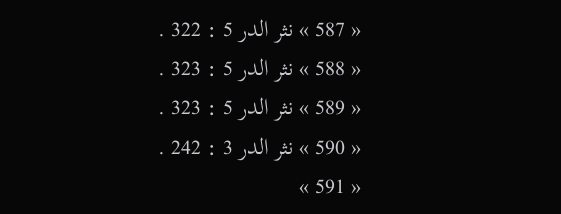« 587 » نثر الدر 5 : 322 .
« 588 » نثر الدر 5 : 323 .
« 589 » نثر الدر 5 : 323 .
« 590 » نثر الدر 3 : 242 .
« 591 »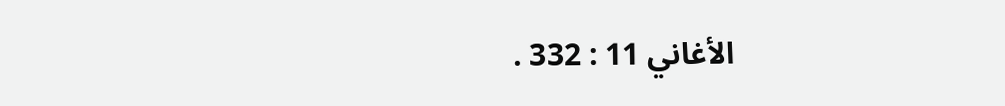الأغاني 11 : 332 .